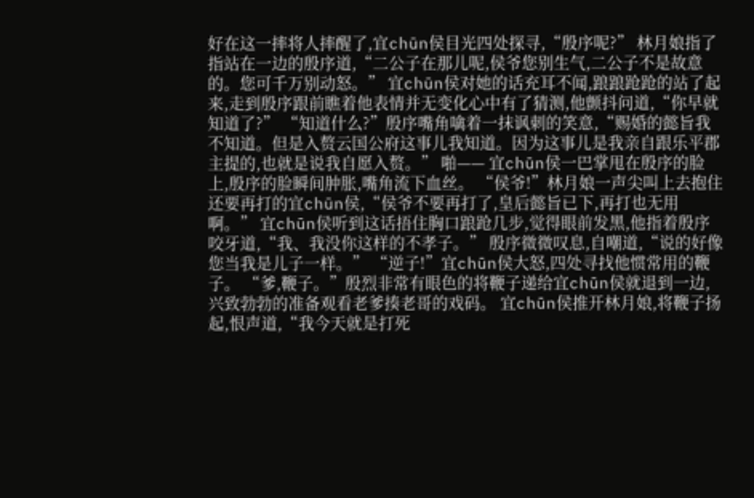好在这一摔将人摔醒了,宜chūn侯目光四处探寻,“殷序呢?” 林月娘指了指站在一边的殷序道,“二公子在那儿呢,侯爷您别生气,二公子不是故意的。您可千万别动怒。” 宜chūn侯对她的话充耳不闻,踉踉跄跄的站了起来,走到殷序跟前瞧着他表情并无变化心中有了猜测,他颤抖问道,“你早就知道了?” “知道什么?”殷序嘴角噙着一抹讽刺的笑意,“赐婚的懿旨我不知道。但是入赘云国公府这事儿我知道。因为这事儿是我亲自跟乐平郡主提的,也就是说我自愿入赘。” 啪—— 宜chūn侯一巴掌甩在殷序的脸上,殷序的脸瞬间肿胀,嘴角流下血丝。 “侯爷!”林月娘一声尖叫上去抱住还要再打的宜chūn侯,“侯爷不要再打了,皇后懿旨已下,再打也无用啊。” 宜chūn侯听到这话捂住胸口踉跄几步,觉得眼前发黑,他指着殷序咬牙道,“我、我没你这样的不孝子。” 殷序微微叹息,自嘲道,“说的好像您当我是儿子一样。” “逆子!”宜chūn侯大怒,四处寻找他惯常用的鞭子。 “爹,鞭子。”殷烈非常有眼色的将鞭子递给宜chūn侯就退到一边,兴致勃勃的准备观看老爹揍老哥的戏码。 宜chūn侯推开林月娘,将鞭子扬起,恨声道,“我今天就是打死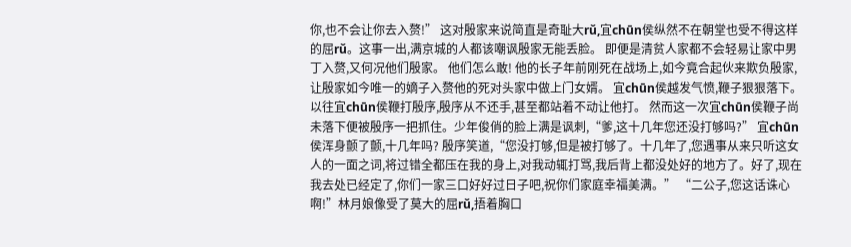你,也不会让你去入赘!” 这对殷家来说简直是奇耻大rǔ,宜chūn侯纵然不在朝堂也受不得这样的屈rǔ。这事一出,满京城的人都该嘲讽殷家无能丢脸。 即便是清贫人家都不会轻易让家中男丁入赘,又何况他们殷家。 他们怎么敢! 他的长子年前刚死在战场上,如今竟合起伙来欺负殷家,让殷家如今唯一的嫡子入赘他的死对头家中做上门女婿。 宜chūn侯越发气愤,鞭子狠狠落下。 以往宜chūn侯鞭打殷序,殷序从不还手,甚至都站着不动让他打。 然而这一次宜chūn侯鞭子尚未落下便被殷序一把抓住。少年俊俏的脸上满是讽刺,“爹,这十几年您还没打够吗?” 宜chūn侯浑身颤了颤,十几年吗? 殷序笑道,“您没打够,但是被打够了。十几年了,您遇事从来只听这女人的一面之词,将过错全都压在我的身上,对我动辄打骂,我后背上都没处好的地方了。好了,现在我去处已经定了,你们一家三口好好过日子吧,祝你们家庭幸福美满。” “二公子,您这话诛心啊!”林月娘像受了莫大的屈rǔ,捂着胸口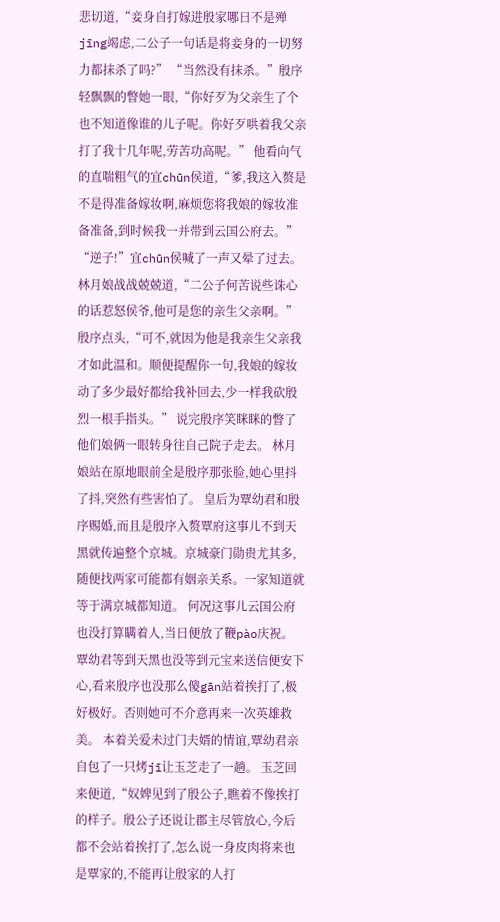悲切道,“妾身自打嫁进殷家哪日不是殚jīng竭虑,二公子一句话是将妾身的一切努力都抹杀了吗?” “当然没有抹杀。”殷序轻飘飘的瞥她一眼,“你好歹为父亲生了个也不知道像谁的儿子呢。你好歹哄着我父亲打了我十几年呢,劳苦功高呢。” 他看向气的直喘粗气的宜chūn侯道,“爹,我这入赘是不是得准备嫁妆啊,麻烦您将我娘的嫁妆准备准备,到时候我一并带到云国公府去。” “逆子!”宜chūn侯喊了一声又晕了过去。 林月娘战战兢兢道,“二公子何苦说些诛心的话惹怒侯爷,他可是您的亲生父亲啊。” 殷序点头,“可不,就因为他是我亲生父亲我才如此温和。顺便提醒你一句,我娘的嫁妆动了多少最好都给我补回去,少一样我砍殷烈一根手指头。” 说完殷序笑眯眯的瞥了他们娘俩一眼转身往自己院子走去。 林月娘站在原地眼前全是殷序那张脸,她心里抖了抖,突然有些害怕了。 皇后为覃幼君和殷序赐婚,而且是殷序入赘覃府这事儿不到天黑就传遍整个京城。京城豪门勋贵尤其多,随便找两家可能都有姻亲关系。一家知道就等于满京城都知道。 何况这事儿云国公府也没打算瞒着人,当日便放了鞭pào庆祝。 覃幼君等到天黑也没等到元宝来送信便安下心,看来殷序也没那么傻gān站着挨打了,极好极好。否则她可不介意再来一次英雄救美。 本着关爱未过门夫婿的情谊,覃幼君亲自包了一只烤jī让玉芝走了一趟。 玉芝回来便道,“奴婢见到了殷公子,瞧着不像挨打的样子。殷公子还说让郡主尽管放心,今后都不会站着挨打了,怎么说一身皮肉将来也是覃家的,不能再让殷家的人打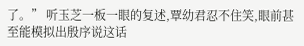了。” 听玉芝一板一眼的复述,覃幼君忍不住笑,眼前甚至能模拟出殷序说这话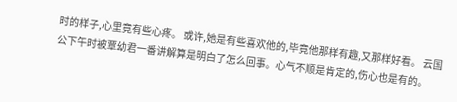时的样子,心里竟有些心疼。 或许,她是有些喜欢他的,毕竟他那样有趣,又那样好看。 云国公下午时被覃幼君一番讲解算是明白了怎么回事。心气不顺是肯定的,伤心也是有的。